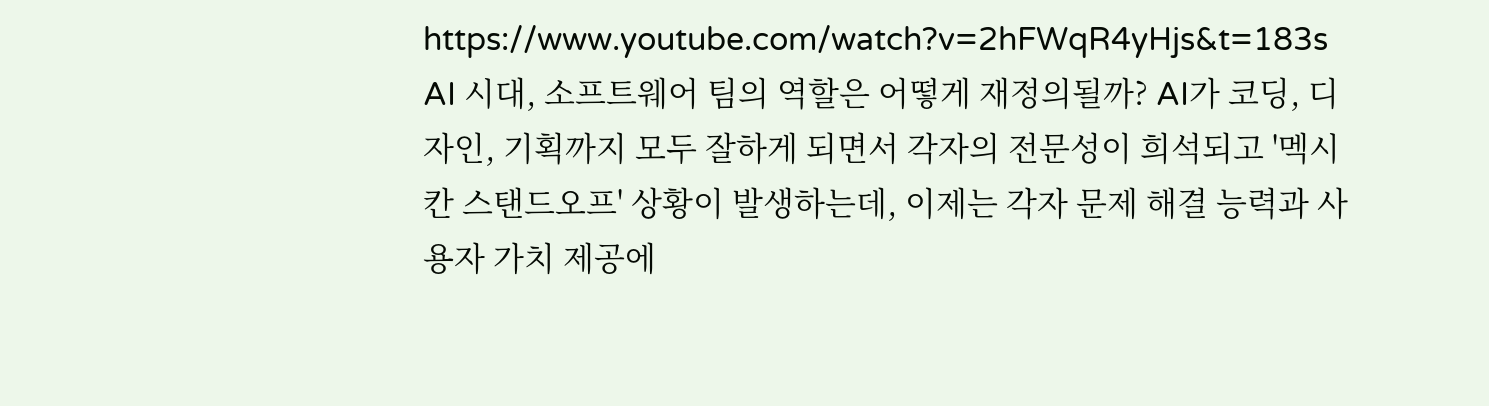https://www.youtube.com/watch?v=2hFWqR4yHjs&t=183s
AI 시대, 소프트웨어 팀의 역할은 어떻게 재정의될까? AI가 코딩, 디자인, 기획까지 모두 잘하게 되면서 각자의 전문성이 희석되고 '멕시칸 스탠드오프' 상황이 발생하는데, 이제는 각자 문제 해결 능력과 사용자 가치 제공에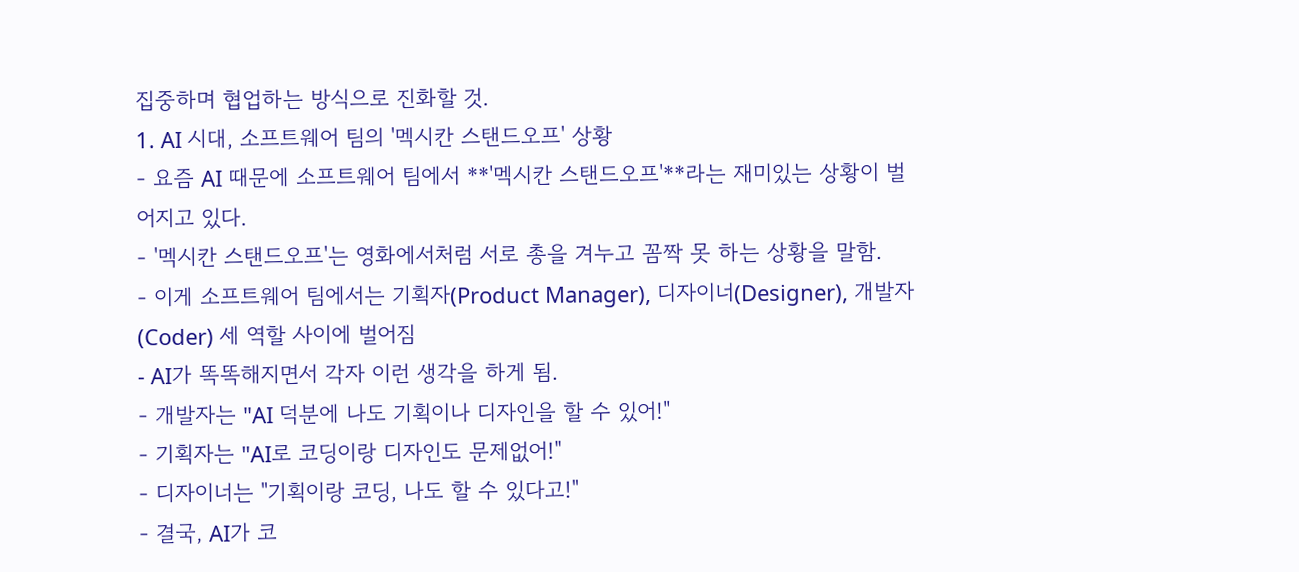집중하며 협업하는 방식으로 진화할 것.
1. AI 시대, 소프트웨어 팀의 '멕시칸 스탠드오프' 상황
- 요즘 AI 때문에 소프트웨어 팀에서 **'멕시칸 스탠드오프'**라는 재미있는 상황이 벌어지고 있다.
- '멕시칸 스탠드오프'는 영화에서처럼 서로 총을 겨누고 꼼짝 못 하는 상황을 말함.
- 이게 소프트웨어 팀에서는 기획자(Product Manager), 디자이너(Designer), 개발자(Coder) 세 역할 사이에 벌어짐
- AI가 똑똑해지면서 각자 이런 생각을 하게 됨.
- 개발자는 "AI 덕분에 나도 기획이나 디자인을 할 수 있어!"
- 기획자는 "AI로 코딩이랑 디자인도 문제없어!"
- 디자이너는 "기획이랑 코딩, 나도 할 수 있다고!"
- 결국, AI가 코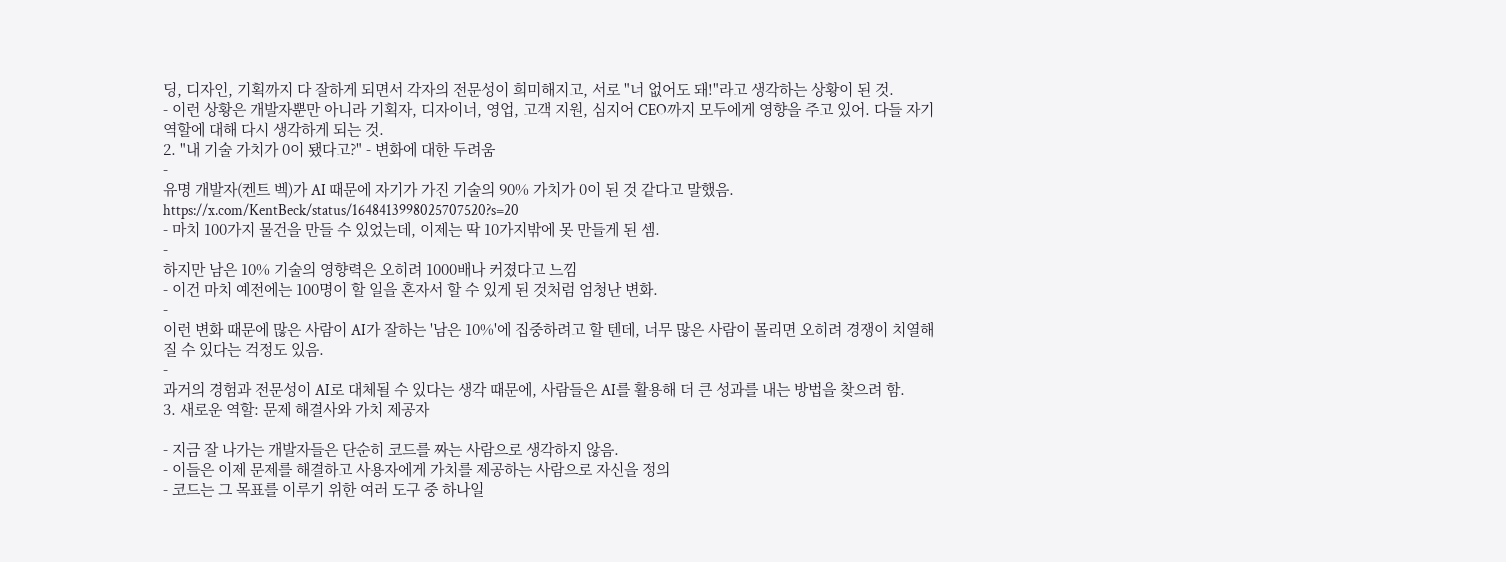딩, 디자인, 기획까지 다 잘하게 되면서 각자의 전문성이 희미해지고, 서로 "너 없어도 돼!"라고 생각하는 상황이 된 것.
- 이런 상황은 개발자뿐만 아니라 기획자, 디자이너, 영업, 고객 지원, 심지어 CEO까지 모두에게 영향을 주고 있어. 다들 자기 역할에 대해 다시 생각하게 되는 것.
2. "내 기술 가치가 0이 됐다고?" - 변화에 대한 두려움
-
유명 개발자(켄트 벡)가 AI 때문에 자기가 가진 기술의 90% 가치가 0이 된 것 같다고 말했음.
https://x.com/KentBeck/status/1648413998025707520?s=20
- 마치 100가지 물건을 만들 수 있었는데, 이제는 딱 10가지밖에 못 만들게 된 셈.
-
하지만 남은 10% 기술의 영향력은 오히려 1000배나 커졌다고 느낌
- 이건 마치 예전에는 100명이 할 일을 혼자서 할 수 있게 된 것처럼 엄청난 변화.
-
이런 변화 때문에 많은 사람이 AI가 잘하는 '남은 10%'에 집중하려고 할 텐데, 너무 많은 사람이 몰리면 오히려 경쟁이 치열해질 수 있다는 걱정도 있음.
-
과거의 경험과 전문성이 AI로 대체될 수 있다는 생각 때문에, 사람들은 AI를 활용해 더 큰 성과를 내는 방법을 찾으려 함.
3. 새로운 역할: 문제 해결사와 가치 제공자

- 지금 잘 나가는 개발자들은 단순히 코드를 짜는 사람으로 생각하지 않음.
- 이들은 이제 문제를 해결하고 사용자에게 가치를 제공하는 사람으로 자신을 정의
- 코드는 그 목표를 이루기 위한 여러 도구 중 하나일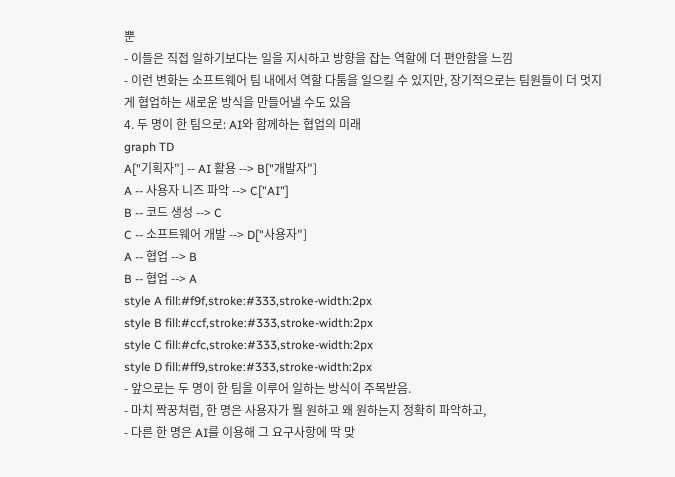뿐
- 이들은 직접 일하기보다는 일을 지시하고 방향을 잡는 역할에 더 편안함을 느낌
- 이런 변화는 소프트웨어 팀 내에서 역할 다툼을 일으킬 수 있지만, 장기적으로는 팀원들이 더 멋지게 협업하는 새로운 방식을 만들어낼 수도 있음
4. 두 명이 한 팀으로: AI와 함께하는 협업의 미래
graph TD
A["기획자"] -- AI 활용 --> B["개발자"]
A -- 사용자 니즈 파악 --> C["AI"]
B -- 코드 생성 --> C
C -- 소프트웨어 개발 --> D["사용자"]
A -- 협업 --> B
B -- 협업 --> A
style A fill:#f9f,stroke:#333,stroke-width:2px
style B fill:#ccf,stroke:#333,stroke-width:2px
style C fill:#cfc,stroke:#333,stroke-width:2px
style D fill:#ff9,stroke:#333,stroke-width:2px
- 앞으로는 두 명이 한 팀을 이루어 일하는 방식이 주목받음.
- 마치 짝꿍처럼, 한 명은 사용자가 뭘 원하고 왜 원하는지 정확히 파악하고,
- 다른 한 명은 AI를 이용해 그 요구사항에 딱 맞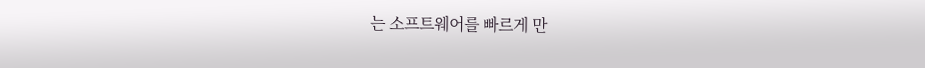는 소프트웨어를 빠르게 만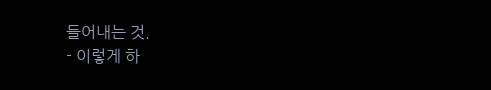들어내는 것.
- 이렇게 하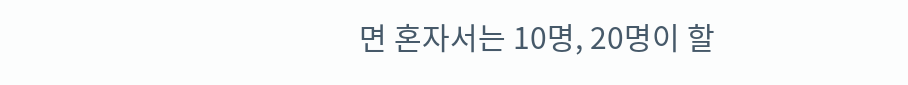면 혼자서는 10명, 20명이 할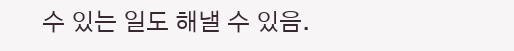수 있는 일도 해낼 수 있음.